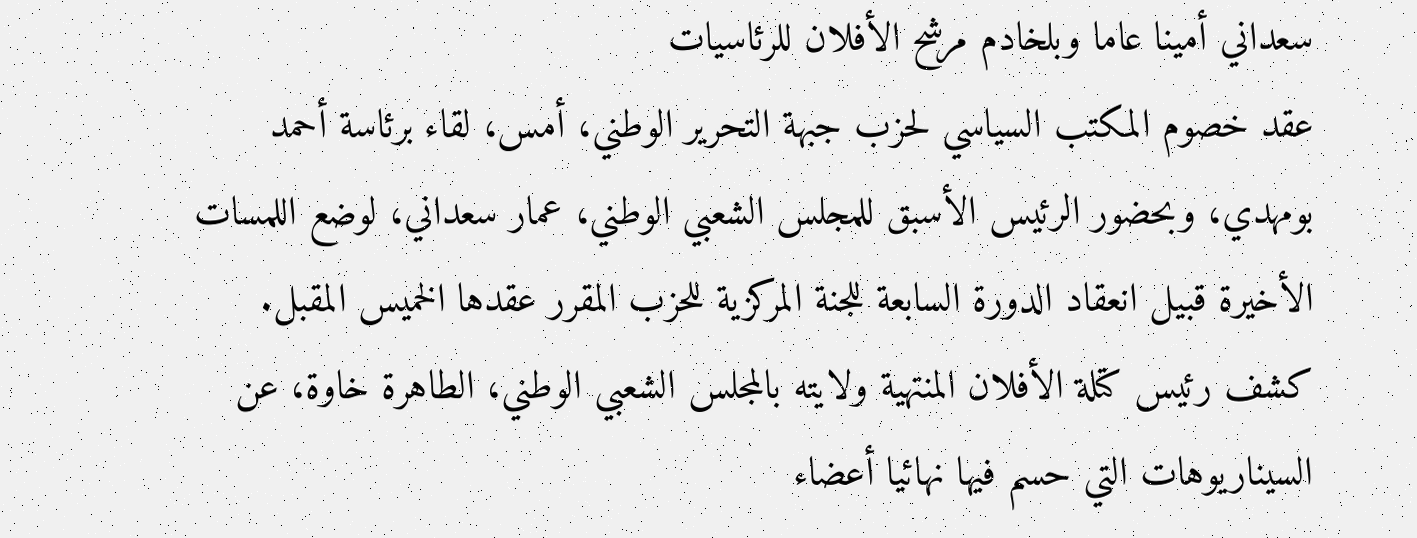سعداني أمينا عاما وبلخادم مرشح الأفلان للرئاسيات
عقد خصوم المكتب السياسي لحزب جبهة التحرير الوطني، أمس، لقاء برئاسة أحمد بومهدي، وبحضور الرئيس الأسبق للمجلس الشعبي الوطني، عمار سعداني، لوضع اللمسات الأخيرة قبيل انعقاد الدورة السابعة للجنة المركزية للحزب المقرر عقدها الخميس المقبل.
كشف رئيس كتلة الأفلان المنتهية ولايته بالمجلس الشعبي الوطني، الطاهرة خاوة، عن السيناريوهات التي حسم فيها نهائيا أعضاء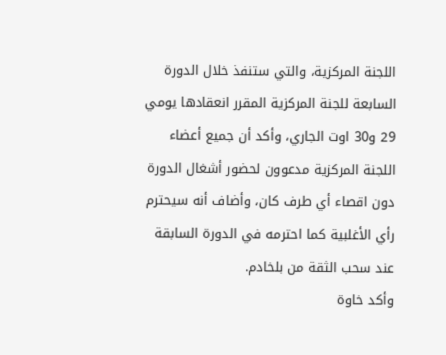اللجنة المركزية، والتي ستنفذ خلال الدورة السابعة للجنة المركزية المقرر انعقادها يومي 29 و30 اوت الجاري، وأكد أن جميع أعضاء اللجنة المركزية مدعوون لحضور أشغال الدورة دون اقصاء أي طرف كان، وأضاف أنه سيحترم رأي الأغلبية كما احترمه في الدورة السابقة عند سحب الثقة من بلخادم.
وأكد خاوة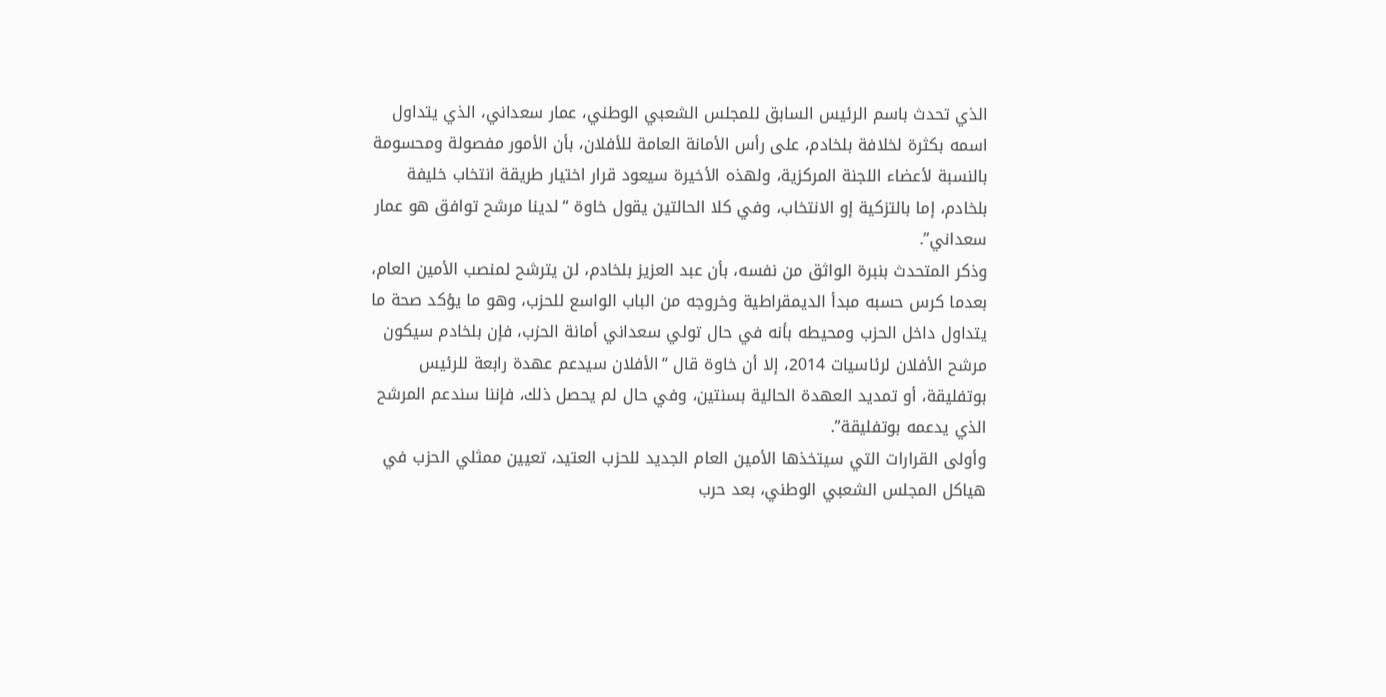الذي تحدث باسم الرئيس السابق للمجلس الشعبي الوطني، عمار سعداني، الذي يتداول اسمه بكثرة لخلافة بلخادم، على رأس الأمانة العامة للأفلان، بأن الأمور مفصولة ومحسومة بالنسبة لأعضاء اللجنة المركزية، ولهذه الأخيرة سيعود قرار اختيار طريقة انتخاب خليفة بلخادم، إما بالتزكية إو الانتخاب، وفي كلا الحالتين يقول خاوة “لدينا مرشح توافق هو عمار سعداني”.
وذكر المتحدث بنبرة الواثق من نفسه، بأن عبد العزيز بلخادم، لن يترشح لمنصب الأمين العام، بعدما كرس حسبه مبدأ الديمقراطية وخروجه من الباب الواسع للحزب، وهو ما يؤكد صحة ما يتداول داخل الحزب ومحيطه بأنه في حال تولي سعداني أمانة الحزب، فإن بلخادم سيكون مرشح الأفلان لرئاسيات 2014، إلا أن خاوة قال “الأفلان سيدعم عهدة رابعة للرئيس بوتفليقة، أو تمديد العهدة الحالية بسنتين، وفي حال لم يحصل ذلك، فإننا سندعم المرشح الذي يدعمه بوتفليقة”.
وأولى القرارات التي سيتخذها الأمين العام الجديد للحزب العتيد، تعيين ممثلي الحزب في هياكل المجلس الشعبي الوطني، بعد حرب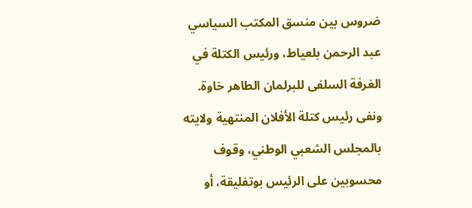ضروس بين منسق المكتب السياسي عبد الرحمن بلعياط، ورئيس الكتلة في الغرفة السلفى للبرلمان الطاهر خاوة. ونفى رئيس كتلة الأفلان المنتهية ولايته بالمجلس الشعبي الوطني، وقوف محسوبين على الرئيس بوتفليقة، أو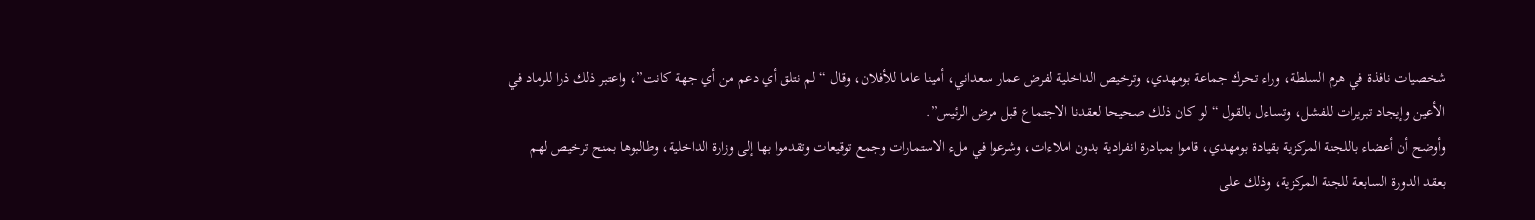شخصيات نافذة في هرم السلطة، وراء تحرك جماعة بومهدي، وترخيص الداخلية لفرض عمار سعداني، أمينا عاما للأفلان، وقال “لم نتلق أي دعم من أي جهة كانت”، واعتبر ذلك ذرا للرماد في الأعين وإيجاد تبريرات للفشل، وتساءل بالقول “لو كان ذلك صحيحا لعقدنا الاجتماع قبل مرض الرئيس”.
وأوضح أن أعضاء باللجنة المركزية بقيادة بومهدي، قاموا بمبادرة انفرادية بدون املاءات، وشرعوا في ملء الاستمارات وجمع توقيعات وتقدموا بها إلى وزارة الداخلية، وطالبوها بمنح ترخيص لهم بعقد الدورة السابعة للجنة المركزية، وذلك على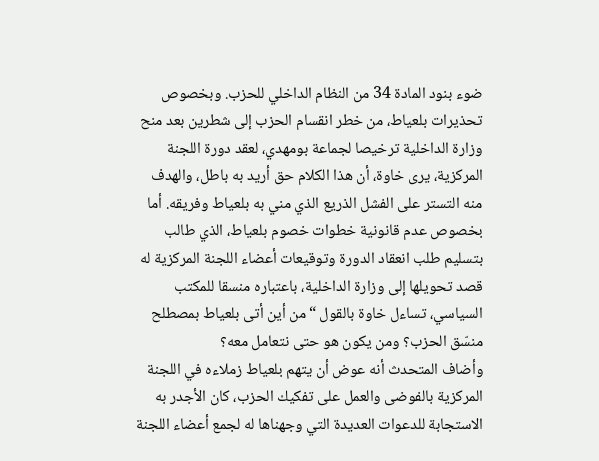ضوء بنود المادة 34 من النظام الداخلي للحزب. وبخصوص تحذيرات بلعياط، من خطر انقسام الحزب إلى شطرين بعد منح وزارة الداخلية ترخيصا لجماعة بومهدي، لعقد دورة اللجنة المركزية، يرى خاوة، أن هذا الكلام حق أريد به باطل، والهدف منه التستر على الفشل الذريع الذي مني به بلعياط وفريقه. أما بخصوص عدم قانونية خطوات خصوم بلعياط، الذي طالب بتسليم طلب انعقاد الدورة وتوقيعات أعضاء اللجنة المركزية له قصد تحويلها إلى وزارة الداخلية، باعتباره منسقا للمكتب السياسي، تساءل خاوة بالقول “من أين أتى بلعياط بمصطلح منسّق الحزب؟ ومن يكون هو حتى نتعامل معه؟
وأضاف المتحدث أنه عوض أن يتهم بلعياط زملاءه في اللجنة المركزية بالفوضى والعمل على تفكيك الحزب، كان الأجدر به الاستجابة للدعوات العديدة التي وجهناها له لجمع أعضاء اللجنة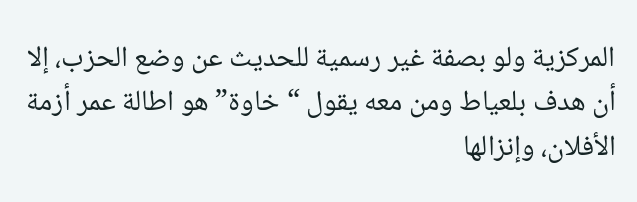المركزية ولو بصفة غير رسمية للحديث عن وضع الحزب، إلا أن هدف بلعياط ومن معه يقول “خاوة” هو اطالة عمر أزمة الأفلان، وإنزالها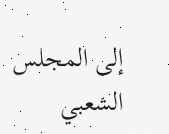إلى المجلس الشعبي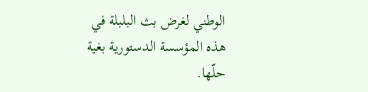الوطني لغرض بث البلبلة في هذه المؤسسة الدستورية بغية حلّها.